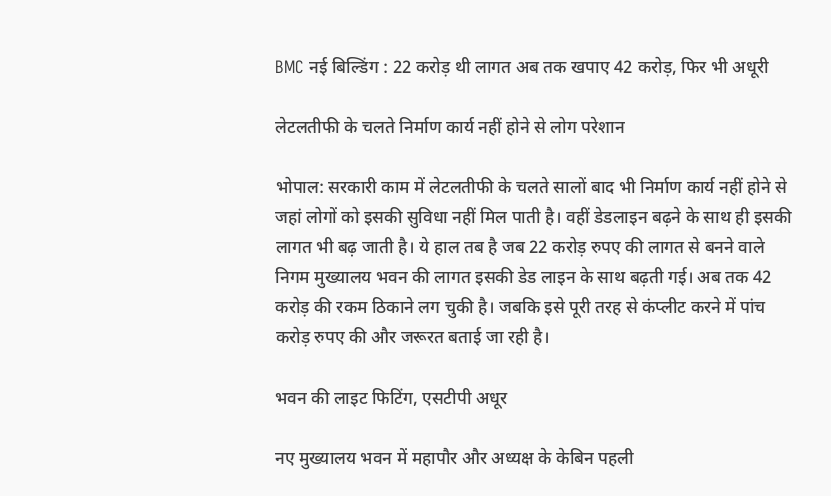BMC नई बिल्डिंग : 22 करोड़ थी लागत अब तक खपाए 42 करोड़, फिर भी अधूरी

लेटलतीफी के चलते निर्माण कार्य नहीं होने से लोग परेशान

भोपाल: सरकारी काम में लेटलतीफी के चलते सालों बाद भी निर्माण कार्य नहीं होने से जहां लोगों को इसकी सुविधा नहीं मिल पाती है। वहीं डेडलाइन बढ़ने के साथ ही इसकी लागत भी बढ़ जाती है। ये हाल तब है जब 22 करोड़ रुपए की लागत से बनने वाले निगम मुख्यालय भवन की लागत इसकी डेड लाइन के साथ बढ़ती गई। अब तक 42 करोड़ की रकम ठिकाने लग चुकी है। जबकि इसे पूरी तरह से कंप्लीट करने में पांच करोड़ रुपए की और जरूरत बताई जा रही है।

भवन की लाइट फिटिंग, एसटीपी अधूर

नए मुख्यालय भवन में महापौर और अध्यक्ष के केबिन पहली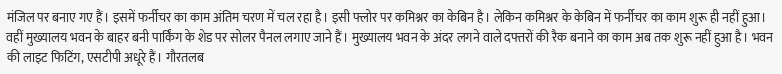मंजिल पर बनाए गए हैं। इसमें फर्नीचर का काम अंतिम चरण में चल रहा है। इसी फ्लोर पर कमिश्नर का केबिन है। लेकिन कमिश्नर के केबिन में फर्नीचर का काम शुरू ही नहीं हुआ। वहीं मुख्यालय भवन के बाहर बनी पार्किंग के शेड पर सोलर पैनल लगाए जाने हैं। मुख्यालय भवन के अंदर लगने वाले दफ्तरों की रैक बनाने का काम अब तक शुरू नहीं हुआ है। भवन की लाइट फिटिंग, एसटीपी अधूरे हैं। गौरतलब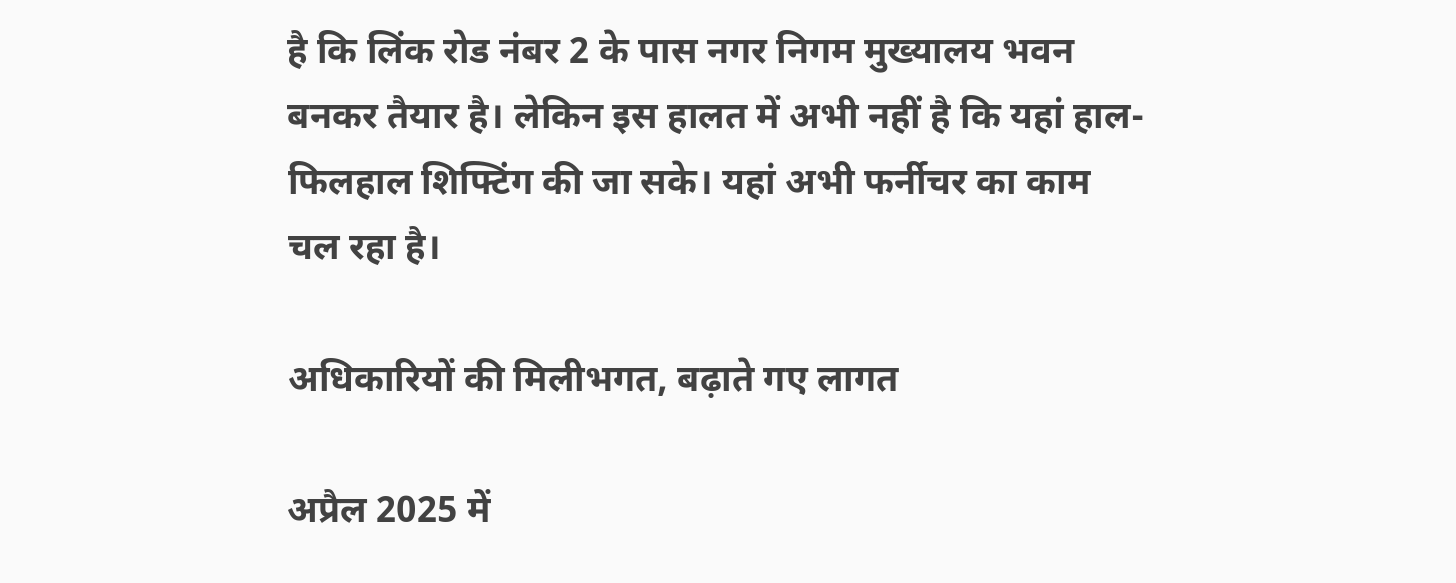है कि लिंक रोड नंबर 2 के पास नगर निगम मुख्यालय भवन बनकर तैयार है। लेकिन इस हालत में अभी नहीं है कि यहां हाल-फिलहाल शिफ्टिंग की जा सके। यहां अभी फर्नीचर का काम चल रहा है।

अधिकारियों की मिलीभगत, बढ़ाते गए लागत

अप्रैल 2025 में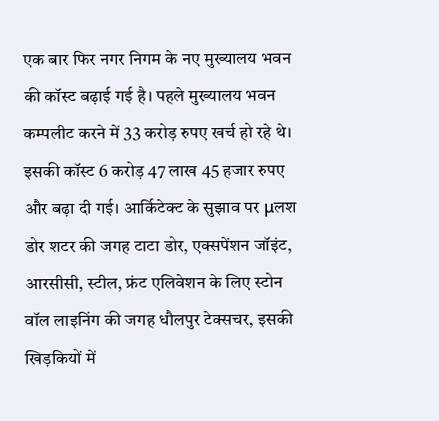एक बार फिर नगर निगम के नए मुख्यालय भवन की कॉस्ट बढ़ाई गई है। पहले मुख्यालय भवन कम्पलीट करने में 33 करोड़ रुपए खर्च हो रहे थे। इसकी कॉस्ट 6 करोड़ 47 लाख 45 हजार रुपए और बढ़ा दी गई। आर्किटेक्ट के सुझाव पर μलश डोर शटर की जगह टाटा डोर, एक्सपेंशन जॉइंट, आरसीसी, स्टील, फ्रंट एलिवेशन के लिए स्टोन वॉल लाइनिंग की जगह धौलपुर टेक्सचर, इसकी खिड़कियों में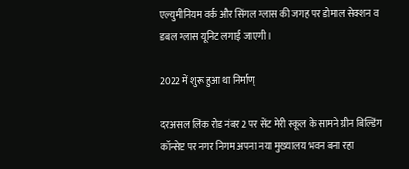एल्युमीनियम वर्क और सिंगल ग्लास की जगह पर डोमाल सेक्शन व डबल ग्लास यूनिट लगाई जाएगी।

2022 में शुरू हुआ था निर्माण्

दरअसल लिंक रोड नंबर 2 पर सेंट मेरी स्कूल के सामने ग्रीन बिल्डिंग कॉन्सेप्ट पर नगर निगम अपना नया मुख्यालय भवन बना रहा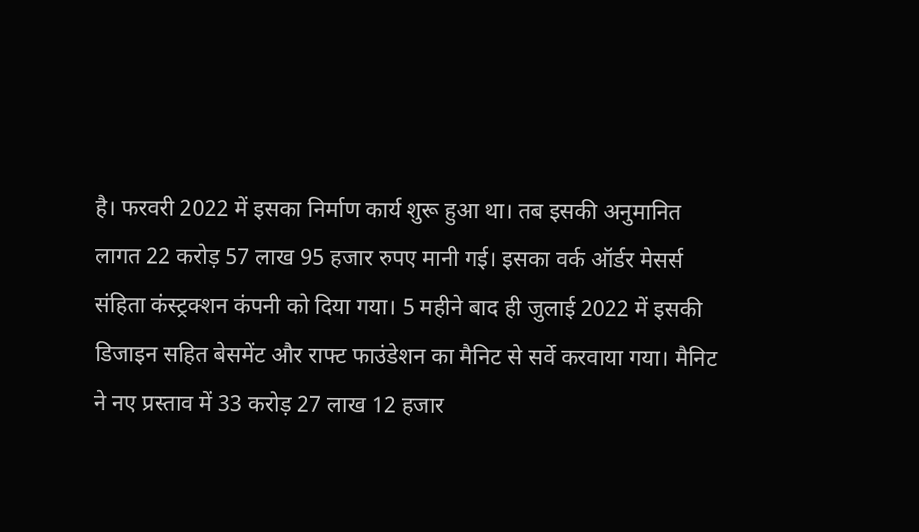है। फरवरी 2022 में इसका निर्माण कार्य शुरू हुआ था। तब इसकी अनुमानित लागत 22 करोड़ 57 लाख 95 हजार रुपए मानी गई। इसका वर्क ऑर्डर मेसर्स संहिता कंस्ट्रक्शन कंपनी को दिया गया। 5 महीने बाद ही जुलाई 2022 में इसकी डिजाइन सहित बेसमेंट और राफ्ट फाउंडेशन का मैनिट से सर्वे करवाया गया। मैनिट ने नए प्रस्ताव में 33 करोड़ 27 लाख 12 हजार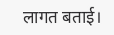लागत बताई।